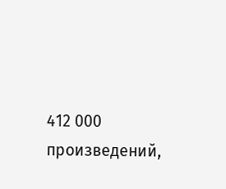412 000 произведений,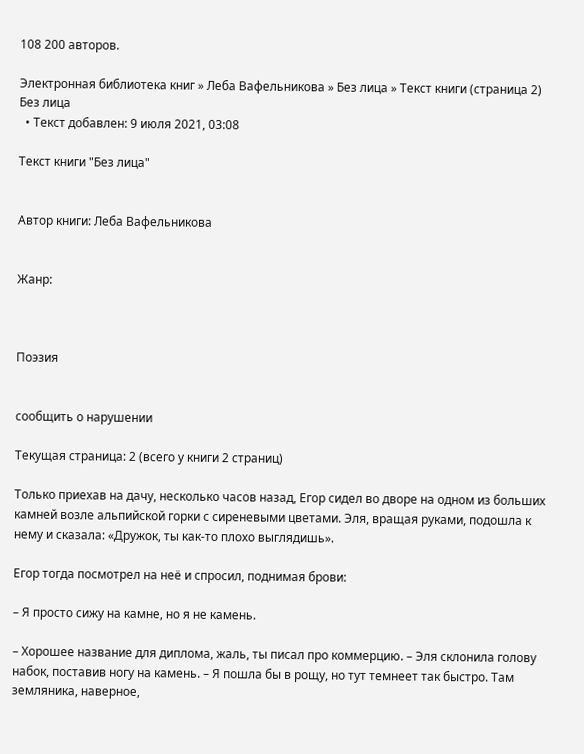108 200 авторов.

Электронная библиотека книг » Леба Вафельникова » Без лица » Текст книги (страница 2)
Без лица
  • Текст добавлен: 9 июля 2021, 03:08

Текст книги "Без лица"


Автор книги: Леба Вафельникова


Жанр:



Поэзия


сообщить о нарушении

Текущая страница: 2 (всего у книги 2 страниц)

Только приехав на дачу, несколько часов назад, Егор сидел во дворе на одном из больших камней возле альпийской горки с сиреневыми цветами. Эля, вращая руками, подошла к нему и сказала: «Дружок, ты как-то плохо выглядишь».

Егор тогда посмотрел на неё и спросил, поднимая брови:

– Я просто сижу на камне, но я не камень.

– Хорошее название для диплома, жаль, ты писал про коммерцию. – Эля склонила голову набок, поставив ногу на камень. – Я пошла бы в рощу, но тут темнеет так быстро. Там земляника, наверное,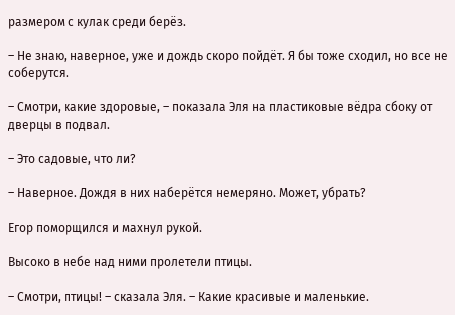размером с кулак среди берёз.

– Не знаю, наверное, уже и дождь скоро пойдёт. Я бы тоже сходил, но все не соберутся.

– Смотри, какие здоровые, – показала Эля на пластиковые вёдра сбоку от дверцы в подвал.

– Это садовые, что ли?

– Наверное. Дождя в них наберётся немеряно. Может, убрать?

Егор поморщился и махнул рукой.

Высоко в небе над ними пролетели птицы.

– Смотри, птицы! – сказала Эля. – Какие красивые и маленькие.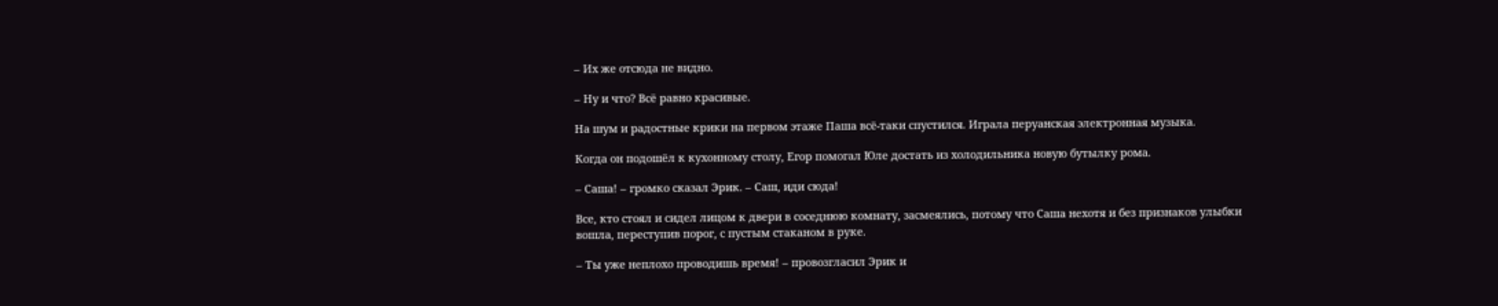– Их же отсюда не видно.

– Ну и что? Всё равно красивые.

На шум и радостные крики на первом этаже Паша всё-таки спустился. Играла перуанская электронная музыка.

Когда он подошёл к кухонному столу, Егор помогал Юле достать из холодильника новую бутылку рома.

– Саша! – громко сказал Эрик. – Саш, иди сюда!

Все, кто стоял и сидел лицом к двери в соседнюю комнату, засмеялись, потому что Саша нехотя и без признаков улыбки вошла, переступив порог, с пустым стаканом в руке.

– Ты уже неплохо проводишь время! – провозгласил Эрик и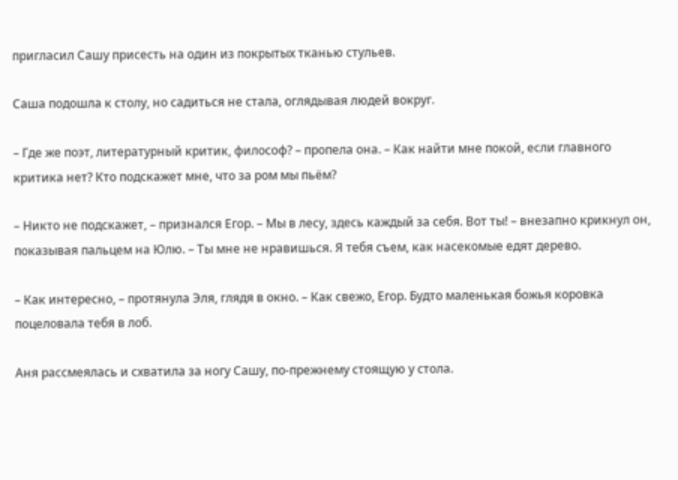пригласил Сашу присесть на один из покрытых тканью стульев.

Саша подошла к столу, но садиться не стала, оглядывая людей вокруг.

– Где же поэт, литературный критик, философ? – пропела она. – Как найти мне покой, если главного критика нет? Кто подскажет мне, что за ром мы пьём?

– Никто не подскажет, – признался Егор. – Мы в лесу, здесь каждый за себя. Вот ты! – внезапно крикнул он, показывая пальцем на Юлю. – Ты мне не нравишься. Я тебя съем, как насекомые едят дерево.

– Как интересно, – протянула Эля, глядя в окно. – Как свежо, Егор. Будто маленькая божья коровка поцеловала тебя в лоб.

Аня рассмеялась и схватила за ногу Сашу, по-прежнему стоящую у стола.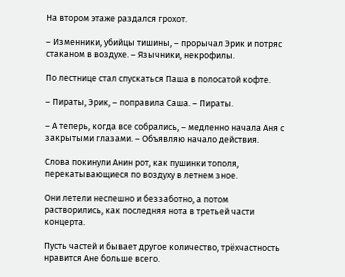На втором этаже раздался грохот.

– Изменники, убийцы тишины, – прорычал Эрик и потряс стаканом в воздухе. – Язычники, некрофилы.

По лестнице стал спускаться Паша в полосатой кофте.

– Пираты, Эрик, – поправила Саша. – Пираты.

– А теперь, когда все собрались, – медленно начала Аня с закрытыми глазами. – Объявляю начало действия.

Слова покинули Анин рот, как пушинки тополя, перекатывающиеся по воздуху в летнем зное.

Они летели неспешно и беззаботно, а потом растворились, как последняя нота в третьей части концерта.

Пусть частей и бывает другое количество, трёхчастность нравится Ане больше всего.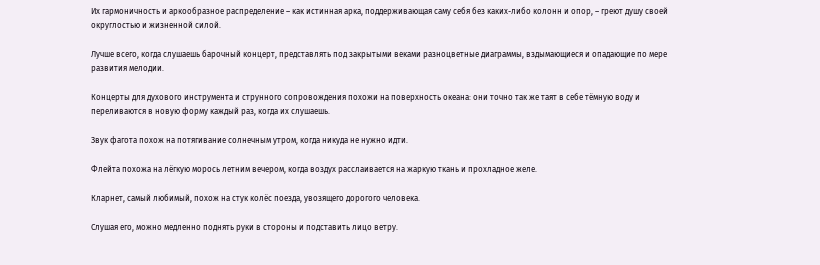Их гармоничность и аркообразное распределение – как истинная арка, поддерживающая саму себя без каких-либо колонн и опор, – греют душу своей округлостью и жизненной силой.

Лучше всего, когда слушаешь барочный концерт, представлять под закрытыми веками разноцветные диаграммы, вздымающиеся и опадающие по мере развития мелодии.

Концерты для духового инструмента и струнного сопровождения похожи на поверхность океана: они точно так же таят в себе тёмную воду и переливаются в новую форму каждый раз, когда их слушаешь.

Звук фагота похож на потягивание солнечным утром, когда никуда не нужно идти.

Флейта похожа на лёгкую морось летним вечером, когда воздух расслаивается на жаркую ткань и прохладное желе.

Кларнет, самый любимый, похож на стук колёс поезда, увозящего дорогого человека.

Слушая его, можно медленно поднять руки в стороны и подставить лицо ветру.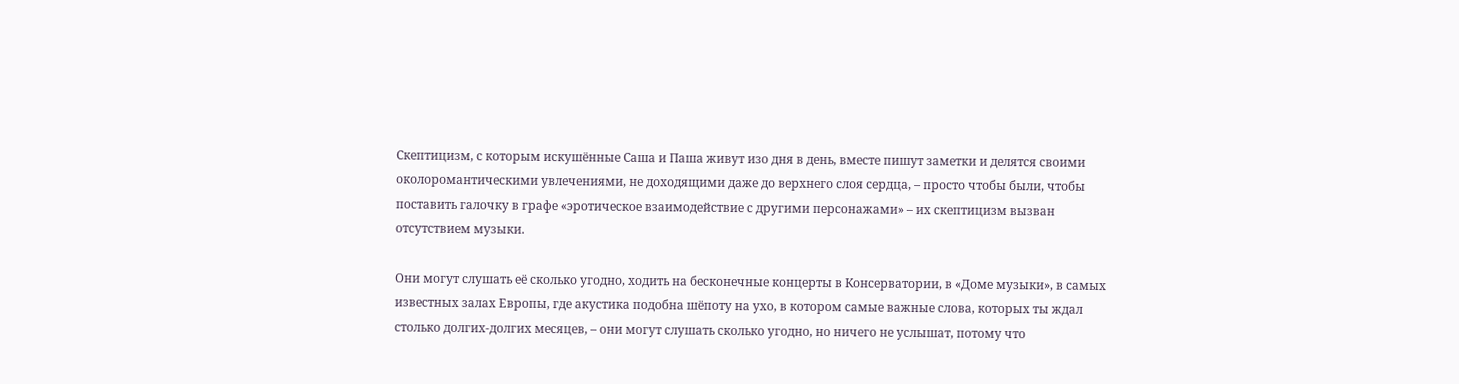Скептицизм, с которым искушённые Саша и Паша живут изо дня в день, вместе пишут заметки и делятся своими околоромантическими увлечениями, не доходящими даже до верхнего слоя сердца, – просто чтобы были, чтобы поставить галочку в графе «эротическое взаимодействие с другими персонажами» – их скептицизм вызван отсутствием музыки.

Они могут слушать её сколько угодно, ходить на бесконечные концерты в Консерватории, в «Доме музыки», в самых известных залах Европы, где акустика подобна шёпоту на ухо, в котором самые важные слова, которых ты ждал столько долгих-долгих месяцев, – они могут слушать сколько угодно, но ничего не услышат, потому что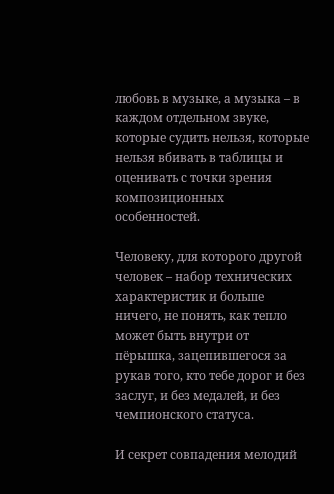любовь в музыке, а музыка – в каждом отдельном звуке, которые судить нельзя, которые нельзя вбивать в таблицы и оценивать с точки зрения композиционных особенностей.

Человеку, для которого другой человек – набор технических характеристик и больше ничего, не понять, как тепло может быть внутри от пёрышка, зацепившегося за рукав того, кто тебе дорог и без заслуг, и без медалей, и без чемпионского статуса.

И секрет совпадения мелодий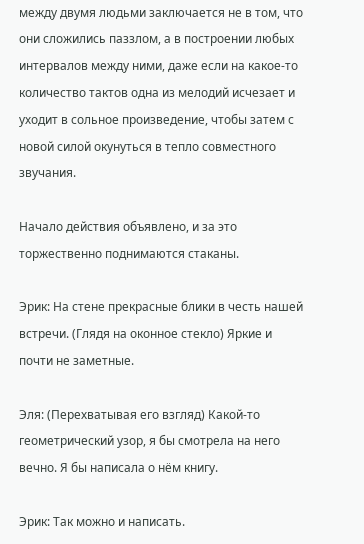между двумя людьми заключается не в том, что они сложились паззлом, а в построении любых интервалов между ними, даже если на какое-то количество тактов одна из мелодий исчезает и уходит в сольное произведение, чтобы затем с новой силой окунуться в тепло совместного звучания.

Начало действия объявлено, и за это торжественно поднимаются стаканы.

Эрик: На стене прекрасные блики в честь нашей встречи. (Глядя на оконное стекло) Яркие и почти не заметные.

Эля: (Перехватывая его взгляд) Какой-то геометрический узор, я бы смотрела на него вечно. Я бы написала о нём книгу.

Эрик: Так можно и написать.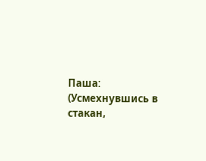Паша: (Усмехнувшись в стакан,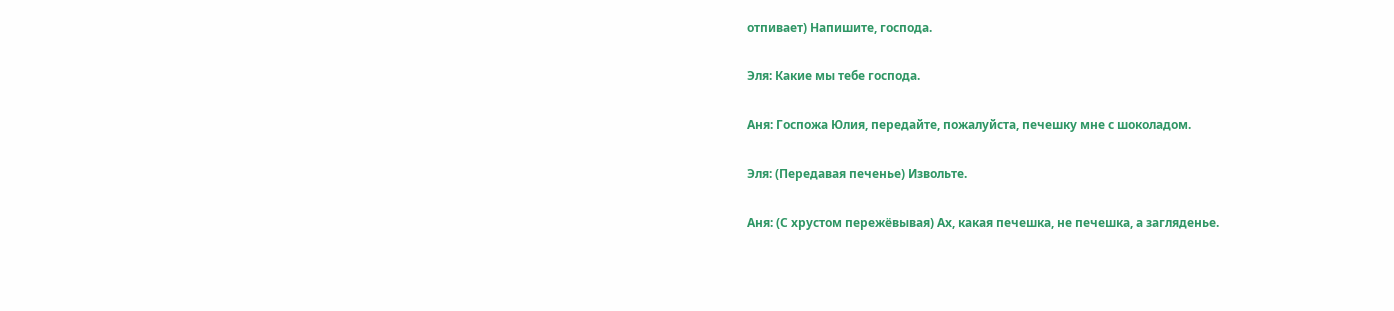отпивает) Напишите, господа.

Эля: Какие мы тебе господа.

Аня: Госпожа Юлия, передайте, пожалуйста, печешку мне с шоколадом.

Эля: (Передавая печенье) Извольте.

Аня: (С хрустом пережёвывая) Ах, какая печешка, не печешка, а загляденье.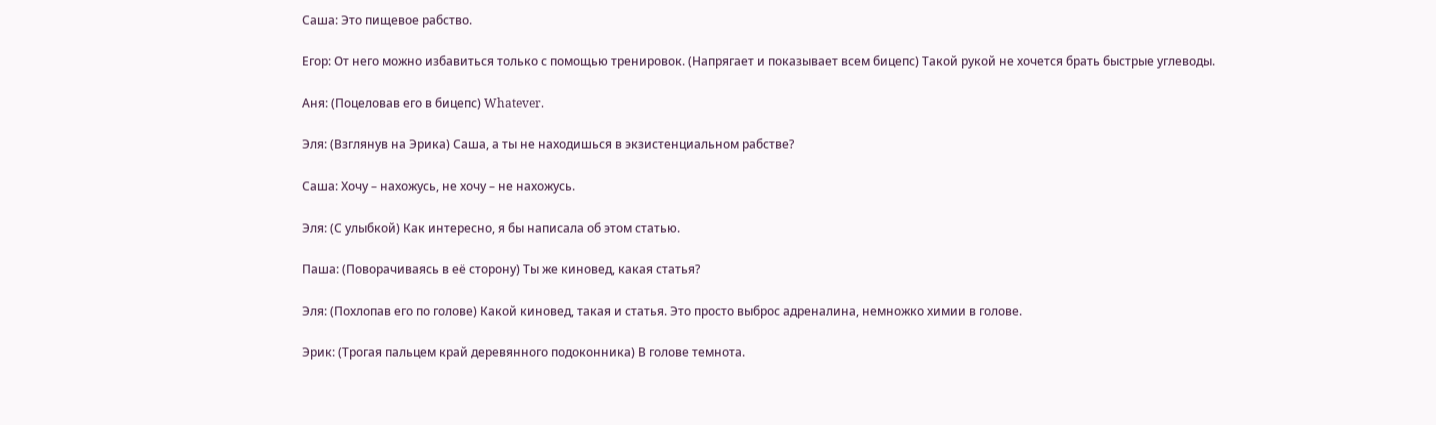Саша: Это пищевое рабство.

Егор: От него можно избавиться только с помощью тренировок. (Напрягает и показывает всем бицепс) Такой рукой не хочется брать быстрые углеводы.

Аня: (Поцеловав его в бицепс) Whatever.

Эля: (Взглянув на Эрика) Саша, а ты не находишься в экзистенциальном рабстве?

Саша: Хочу – нахожусь, не хочу – не нахожусь.

Эля: (С улыбкой) Как интересно, я бы написала об этом статью.

Паша: (Поворачиваясь в её сторону) Ты же киновед, какая статья?

Эля: (Похлопав его по голове) Какой киновед, такая и статья. Это просто выброс адреналина, немножко химии в голове.

Эрик: (Трогая пальцем край деревянного подоконника) В голове темнота.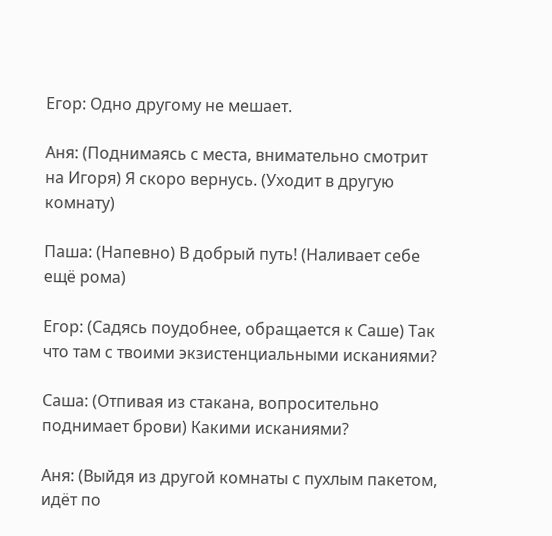Егор: Одно другому не мешает.

Аня: (Поднимаясь с места, внимательно смотрит на Игоря) Я скоро вернусь. (Уходит в другую комнату)

Паша: (Напевно) В добрый путь! (Наливает себе ещё рома)

Егор: (Садясь поудобнее, обращается к Саше) Так что там с твоими экзистенциальными исканиями?

Саша: (Отпивая из стакана, вопросительно поднимает брови) Какими исканиями?

Аня: (Выйдя из другой комнаты с пухлым пакетом, идёт по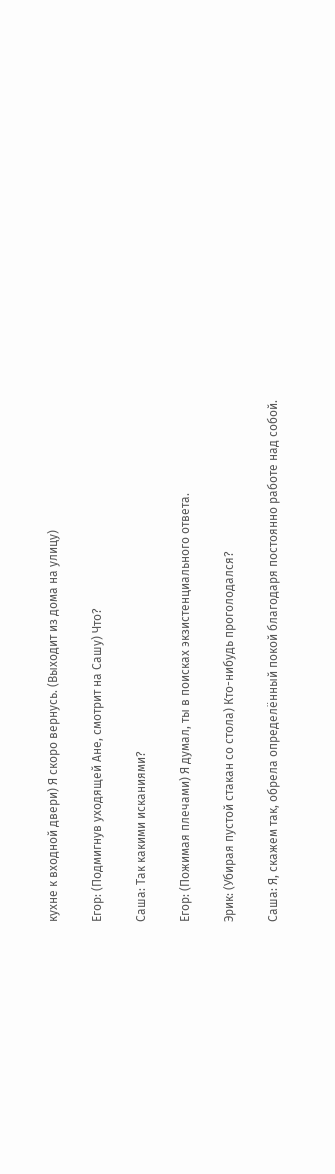кухне к входной двери) Я скоро вернусь. (Выходит из дома на улицу)

Егор: (Подмигнув уходящей Ане, смотрит на Сашу) Что?

Саша: Так какими исканиями?

Егор: (Пожимая плечами) Я думал, ты в поисках экзистенциального ответа.

Эрик: (Убирая пустой стакан со стола) Кто-нибудь проголодался?

Саша: Я, скажем так, обрела определённый покой благодаря постоянно работе над собой.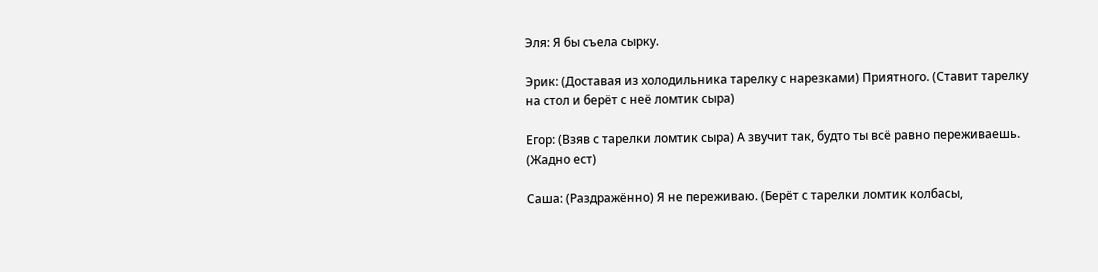Эля: Я бы съела сырку.

Эрик: (Доставая из холодильника тарелку с нарезками) Приятного. (Ставит тарелку на стол и берёт с неё ломтик сыра)

Егор: (Взяв с тарелки ломтик сыра) А звучит так, будто ты всё равно переживаешь. (Жадно ест)

Саша: (Раздражённо) Я не переживаю. (Берёт с тарелки ломтик колбасы,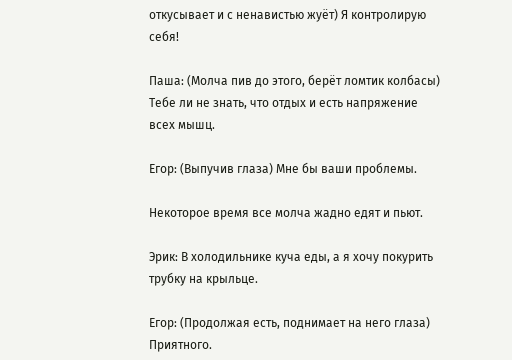откусывает и с ненавистью жуёт) Я контролирую себя!

Паша: (Молча пив до этого, берёт ломтик колбасы) Тебе ли не знать, что отдых и есть напряжение всех мышц.

Егор: (Выпучив глаза) Мне бы ваши проблемы.

Некоторое время все молча жадно едят и пьют.

Эрик: В холодильнике куча еды, а я хочу покурить трубку на крыльце.

Егор: (Продолжая есть, поднимает на него глаза) Приятного.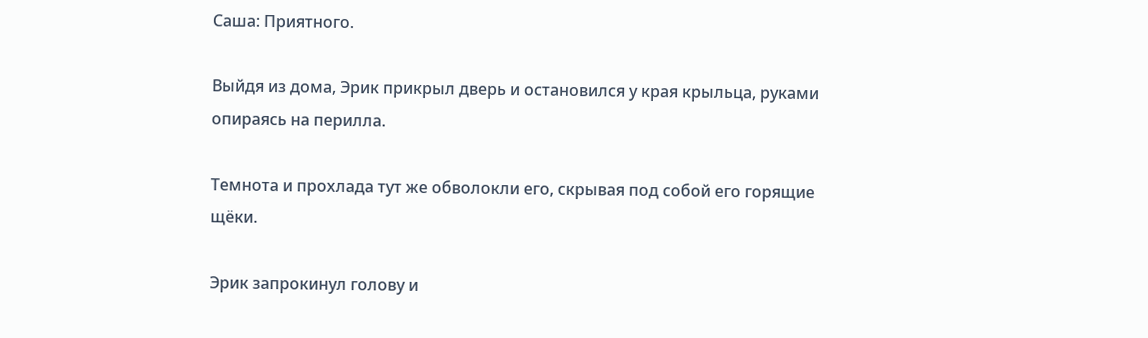Саша: Приятного.

Выйдя из дома, Эрик прикрыл дверь и остановился у края крыльца, руками опираясь на перилла.

Темнота и прохлада тут же обволокли его, скрывая под собой его горящие щёки.

Эрик запрокинул голову и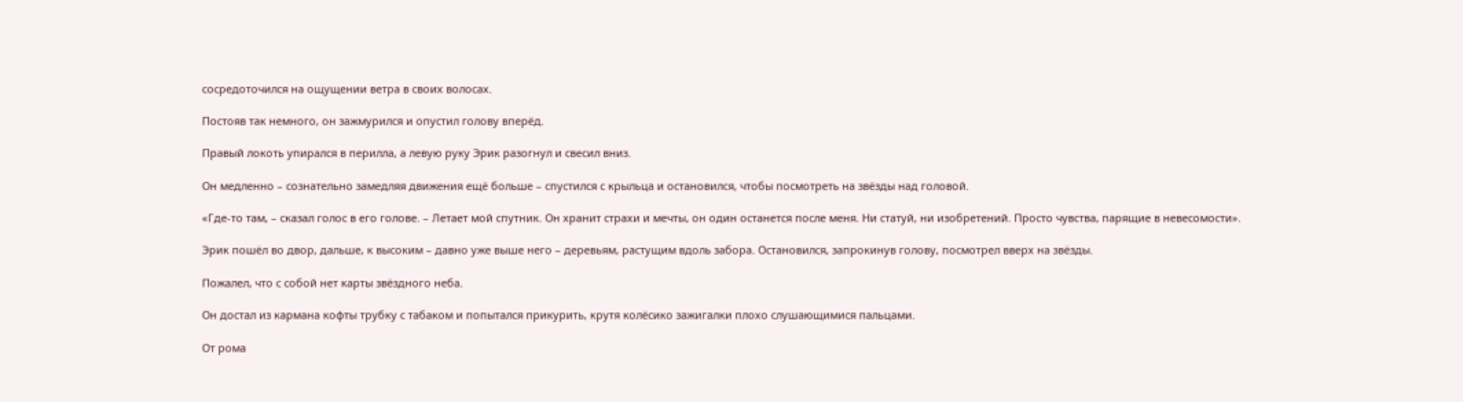сосредоточился на ощущении ветра в своих волосах.

Постояв так немного, он зажмурился и опустил голову вперёд.

Правый локоть упирался в перилла, а левую руку Эрик разогнул и свесил вниз.

Он медленно – сознательно замедляя движения ещё больше – спустился с крыльца и остановился, чтобы посмотреть на звёзды над головой.

«Где-то там, – сказал голос в его голове. – Летает мой спутник. Он хранит страхи и мечты, он один останется после меня. Ни статуй, ни изобретений. Просто чувства, парящие в невесомости».

Эрик пошёл во двор, дальше, к высоким – давно уже выше него – деревьям, растущим вдоль забора. Остановился, запрокинув голову, посмотрел вверх на звёзды.

Пожалел, что с собой нет карты звёздного неба.

Он достал из кармана кофты трубку с табаком и попытался прикурить, крутя колёсико зажигалки плохо слушающимися пальцами.

От рома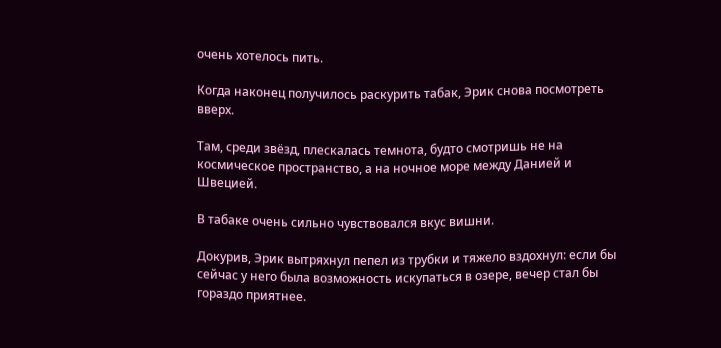очень хотелось пить.

Когда наконец получилось раскурить табак, Эрик снова посмотреть вверх.

Там, среди звёзд, плескалась темнота, будто смотришь не на космическое пространство, а на ночное море между Данией и Швецией.

В табаке очень сильно чувствовался вкус вишни.

Докурив, Эрик вытряхнул пепел из трубки и тяжело вздохнул: если бы сейчас у него была возможность искупаться в озере, вечер стал бы гораздо приятнее.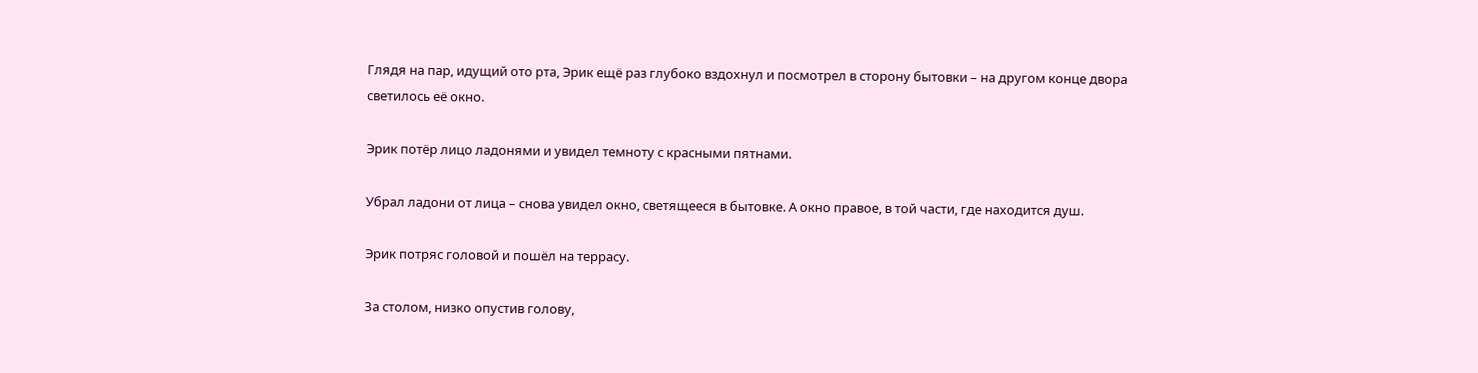Глядя на пар, идущий ото рта, Эрик ещё раз глубоко вздохнул и посмотрел в сторону бытовки – на другом конце двора светилось её окно.

Эрик потёр лицо ладонями и увидел темноту с красными пятнами.

Убрал ладони от лица – снова увидел окно, светящееся в бытовке. А окно правое, в той части, где находится душ.

Эрик потряс головой и пошёл на террасу.

За столом, низко опустив голову,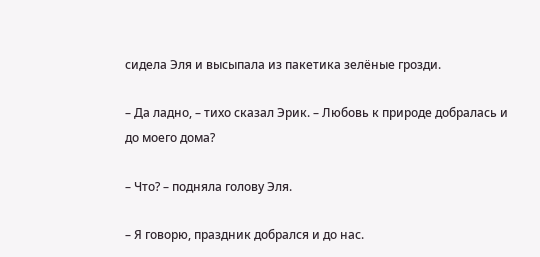сидела Эля и высыпала из пакетика зелёные грозди.

– Да ладно, – тихо сказал Эрик. – Любовь к природе добралась и до моего дома?

– Что? – подняла голову Эля.

– Я говорю, праздник добрался и до нас.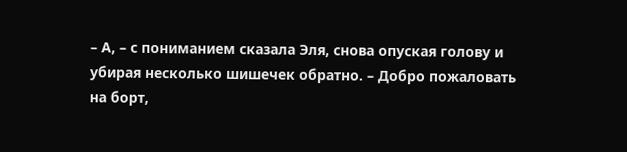– А, – с пониманием сказала Эля, снова опуская голову и убирая несколько шишечек обратно. – Добро пожаловать на борт,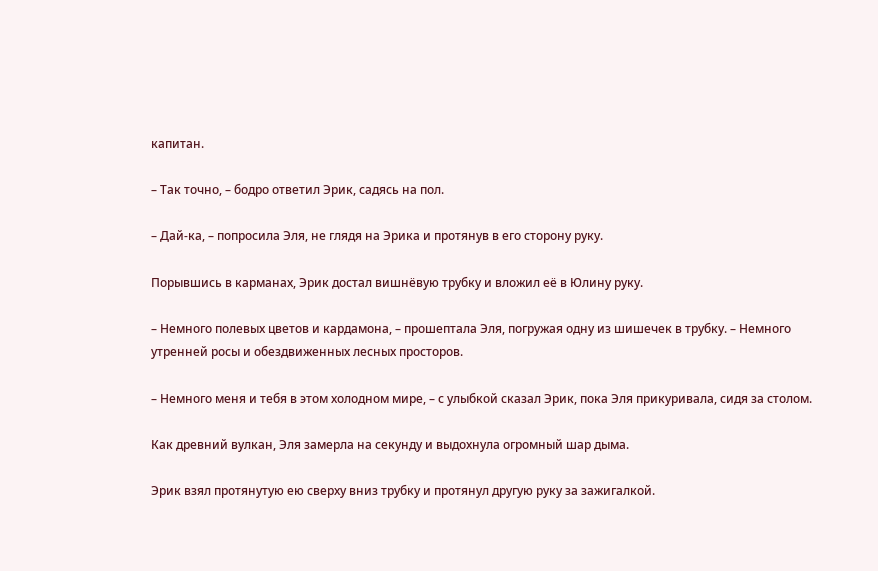капитан.

– Так точно, – бодро ответил Эрик, садясь на пол.

– Дай-ка, – попросила Эля, не глядя на Эрика и протянув в его сторону руку.

Порывшись в карманах, Эрик достал вишнёвую трубку и вложил её в Юлину руку.

– Немного полевых цветов и кардамона, – прошептала Эля, погружая одну из шишечек в трубку. – Немного утренней росы и обездвиженных лесных просторов.

– Немного меня и тебя в этом холодном мире, – с улыбкой сказал Эрик, пока Эля прикуривала, сидя за столом.

Как древний вулкан, Эля замерла на секунду и выдохнула огромный шар дыма.

Эрик взял протянутую ею сверху вниз трубку и протянул другую руку за зажигалкой.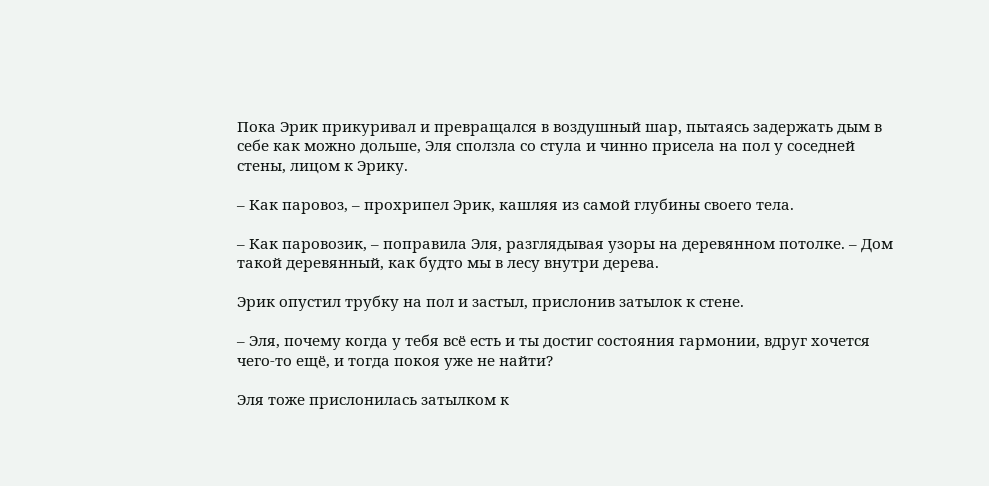Пока Эрик прикуривал и превращался в воздушный шар, пытаясь задержать дым в себе как можно дольше, Эля сползла со стула и чинно присела на пол у соседней стены, лицом к Эрику.

– Как паровоз, – прохрипел Эрик, кашляя из самой глубины своего тела.

– Как паровозик, – поправила Эля, разглядывая узоры на деревянном потолке. – Дом такой деревянный, как будто мы в лесу внутри дерева.

Эрик опустил трубку на пол и застыл, прислонив затылок к стене.

– Эля, почему когда у тебя всё есть и ты достиг состояния гармонии, вдруг хочется чего-то ещё, и тогда покоя уже не найти?

Эля тоже прислонилась затылком к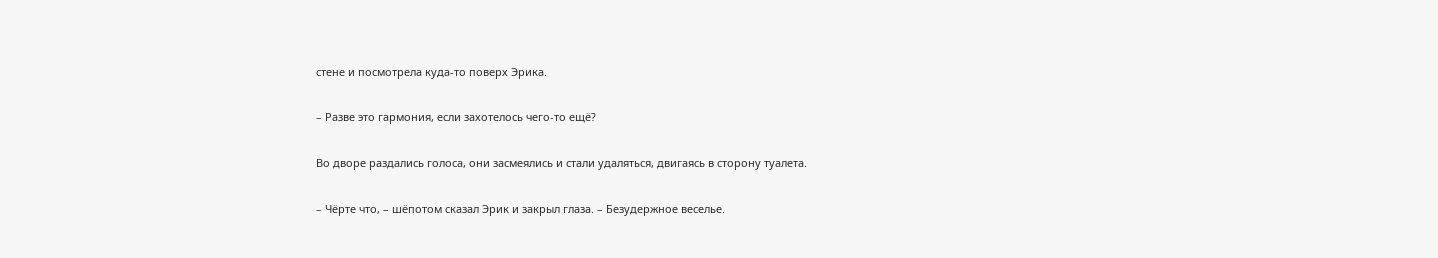стене и посмотрела куда-то поверх Эрика.

– Разве это гармония, если захотелось чего-то ещё?

Во дворе раздались голоса, они засмеялись и стали удаляться, двигаясь в сторону туалета.

– Чёрте что, – шёпотом сказал Эрик и закрыл глаза. – Безудержное веселье.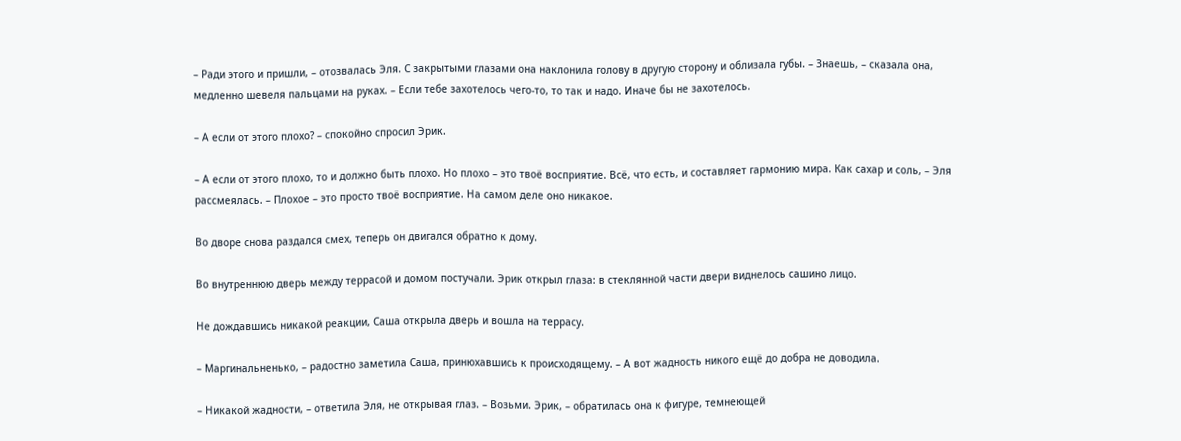– Ради этого и пришли, – отозвалась Эля. С закрытыми глазами она наклонила голову в другую сторону и облизала губы. – Знаешь, – сказала она, медленно шевеля пальцами на руках. – Если тебе захотелось чего-то, то так и надо. Иначе бы не захотелось.

– А если от этого плохо? – спокойно спросил Эрик.

– А если от этого плохо, то и должно быть плохо. Но плохо – это твоё восприятие. Всё, что есть, и составляет гармонию мира. Как сахар и соль, – Эля рассмеялась. – Плохое – это просто твоё восприятие. На самом деле оно никакое.

Во дворе снова раздался смех, теперь он двигался обратно к дому.

Во внутреннюю дверь между террасой и домом постучали. Эрик открыл глаза: в стеклянной части двери виднелось сашино лицо.

Не дождавшись никакой реакции, Саша открыла дверь и вошла на террасу.

– Маргинальненько, – радостно заметила Саша, принюхавшись к происходящему. – А вот жадность никого ещё до добра не доводила.

– Никакой жадности, – ответила Эля, не открывая глаз. – Возьми. Эрик, – обратилась она к фигуре, темнеющей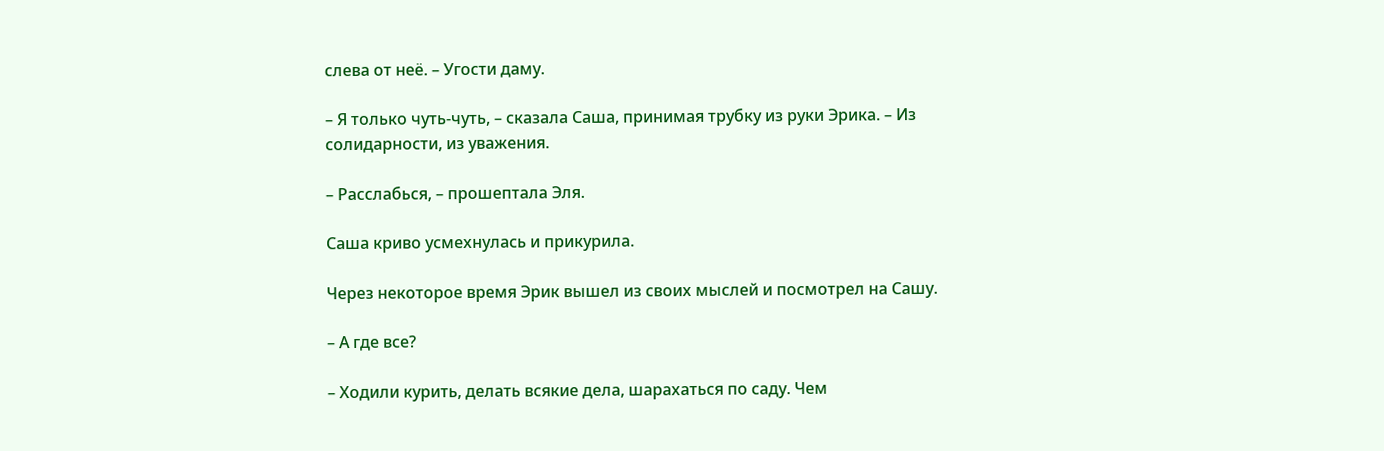слева от неё. – Угости даму.

– Я только чуть-чуть, – сказала Саша, принимая трубку из руки Эрика. – Из солидарности, из уважения.

– Расслабься, – прошептала Эля.

Саша криво усмехнулась и прикурила.

Через некоторое время Эрик вышел из своих мыслей и посмотрел на Сашу.

– А где все?

– Ходили курить, делать всякие дела, шарахаться по саду. Чем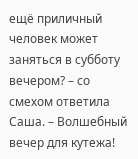ещё приличный человек может заняться в субботу вечером? – со смехом ответила Саша. – Волшебный вечер для кутежа!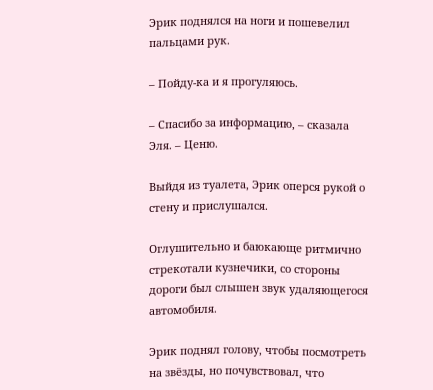Эрик поднялся на ноги и пошевелил пальцами рук.

– Пойду-ка и я прогуляюсь.

– Спасибо за информацию, – сказала Эля. – Ценю.

Выйдя из туалета, Эрик оперся рукой о стену и прислушался.

Оглушительно и баюкающе ритмично стрекотали кузнечики, со стороны дороги был слышен звук удаляющегося автомобиля.

Эрик поднял голову, чтобы посмотреть на звёзды, но почувствовал, что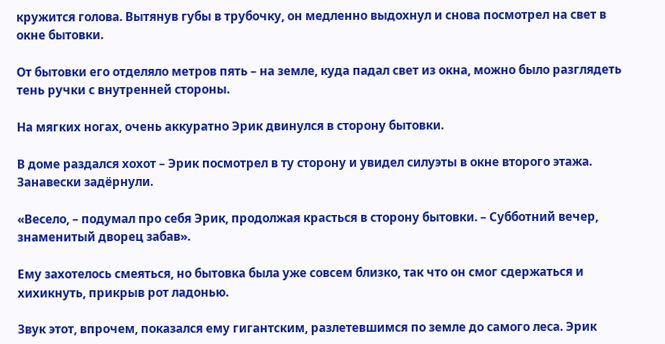кружится голова. Вытянув губы в трубочку, он медленно выдохнул и снова посмотрел на свет в окне бытовки.

От бытовки его отделяло метров пять – на земле, куда падал свет из окна, можно было разглядеть тень ручки с внутренней стороны.

На мягких ногах, очень аккуратно Эрик двинулся в сторону бытовки.

В доме раздался хохот – Эрик посмотрел в ту сторону и увидел силуэты в окне второго этажа. Занавески задёрнули.

«Весело, – подумал про себя Эрик, продолжая красться в сторону бытовки. – Субботний вечер, знаменитый дворец забав».

Ему захотелось смеяться, но бытовка была уже совсем близко, так что он смог сдержаться и хихикнуть, прикрыв рот ладонью.

Звук этот, впрочем, показался ему гигантским, разлетевшимся по земле до самого леса. Эрик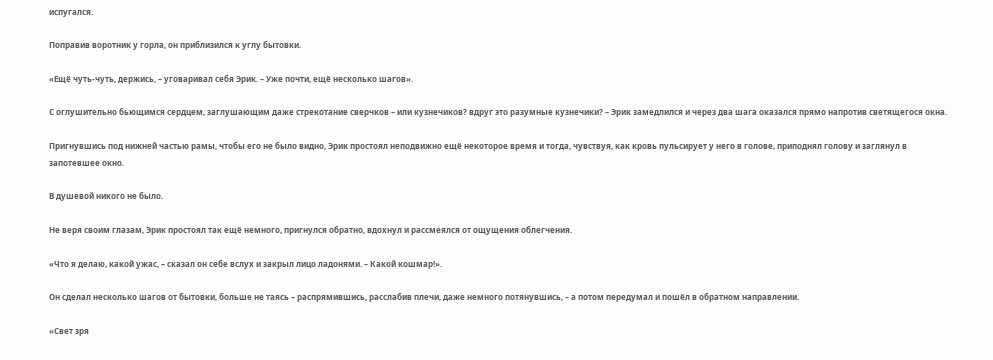испугался.

Поправив воротник у горла, он приблизился к углу бытовки.

«Ещё чуть-чуть, держись, – уговаривал себя Эрик. – Уже почти, ещё несколько шагов».

С оглушительно бьющимся сердцем, заглушающим даже стрекотание сверчков – или кузнечиков? вдруг это разумные кузнечики? – Эрик замедлился и через два шага оказался прямо напротив светящегося окна.

Пригнувшись под нижней частью рамы, чтобы его не было видно, Эрик простоял неподвижно ещё некоторое время и тогда, чувствуя, как кровь пульсирует у него в голове, приподнял голову и заглянул в запотевшее окно.

В душевой никого не было.

Не веря своим глазам, Эрик простоял так ещё немного, пригнулся обратно, вдохнул и рассмеялся от ощущения облегчения.

«Что я делаю, какой ужас, – сказал он себе вслух и закрыл лицо ладонями. – Какой кошмар!».

Он сделал несколько шагов от бытовки, больше не таясь – распрямившись, расслабив плечи, даже немного потянувшись, – а потом передумал и пошёл в обратном направлении.

«Свет зря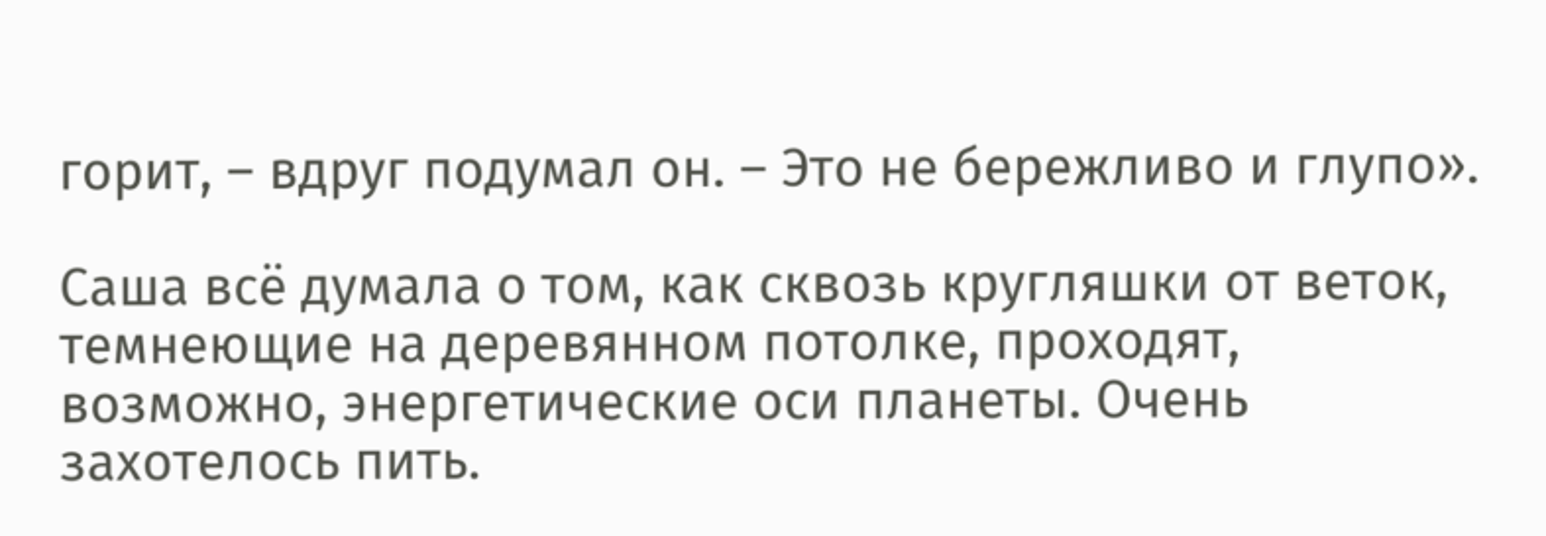горит, – вдруг подумал он. – Это не бережливо и глупо».

Саша всё думала о том, как сквозь кругляшки от веток, темнеющие на деревянном потолке, проходят, возможно, энергетические оси планеты. Очень захотелось пить.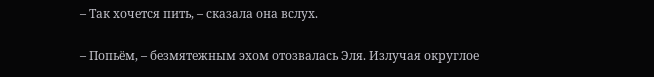– Так хочется пить, – сказала она вслух.

– Попьём, – безмятежным эхом отозвалась Эля. Излучая округлое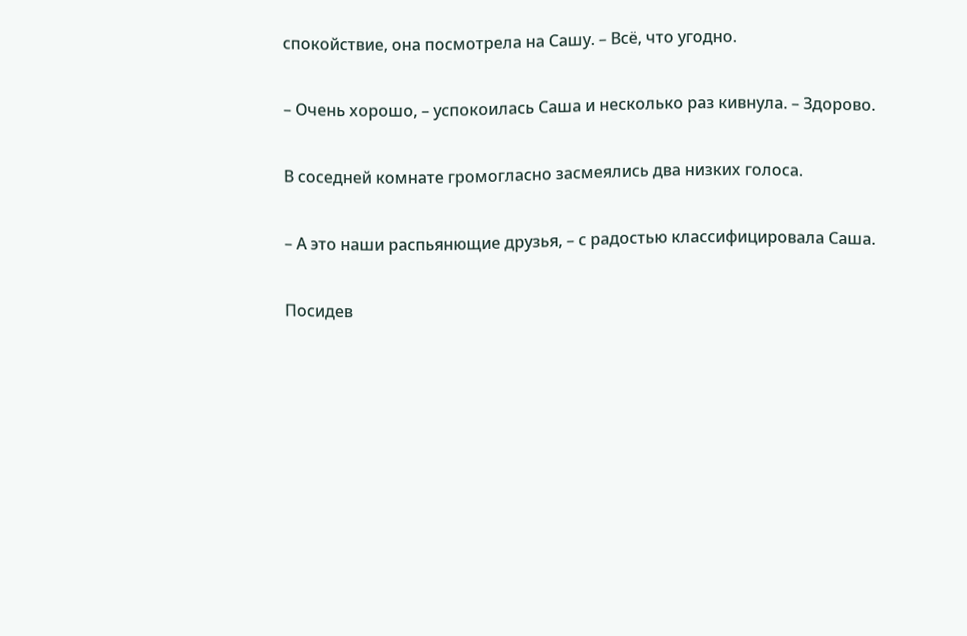спокойствие, она посмотрела на Сашу. – Всё, что угодно.

– Очень хорошо, – успокоилась Саша и несколько раз кивнула. – Здорово.

В соседней комнате громогласно засмеялись два низких голоса.

– А это наши распьянющие друзья, – с радостью классифицировала Саша.

Посидев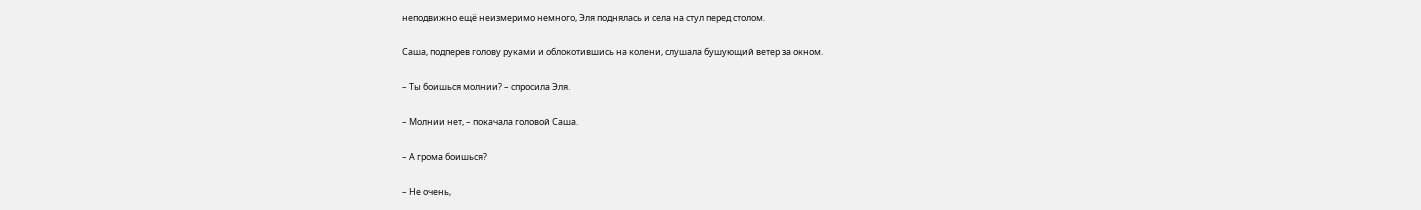неподвижно ещё неизмеримо немного, Эля поднялась и села на стул перед столом.

Саша, подперев голову руками и облокотившись на колени, слушала бушующий ветер за окном.

– Ты боишься молнии? – спросила Эля.

– Молнии нет, – покачала головой Саша.

– А грома боишься?

– Не очень,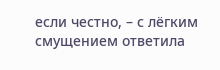если честно, – с лёгким смущением ответила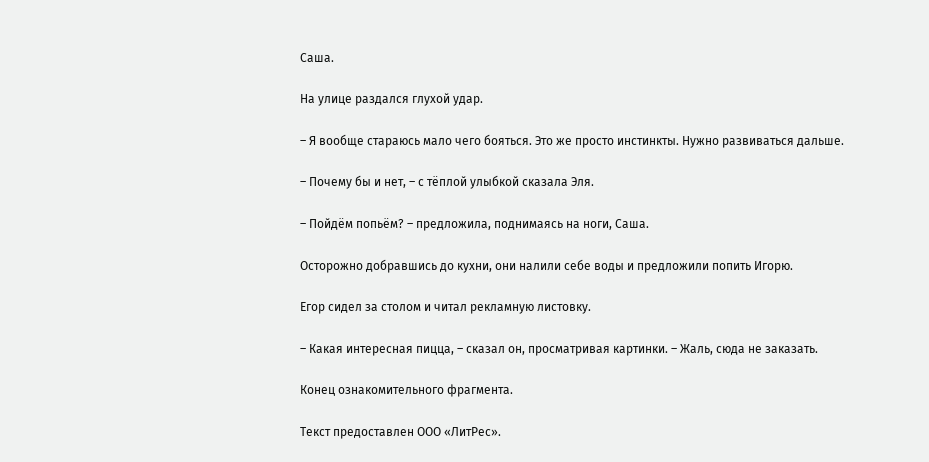Саша.

На улице раздался глухой удар.

– Я вообще стараюсь мало чего бояться. Это же просто инстинкты. Нужно развиваться дальше.

– Почему бы и нет, – с тёплой улыбкой сказала Эля.

– Пойдём попьём? – предложила, поднимаясь на ноги, Саша.

Осторожно добравшись до кухни, они налили себе воды и предложили попить Игорю.

Егор сидел за столом и читал рекламную листовку.

– Какая интересная пицца, – сказал он, просматривая картинки. – Жаль, сюда не заказать.

Конец ознакомительного фрагмента.

Текст предоставлен ООО «ЛитРес».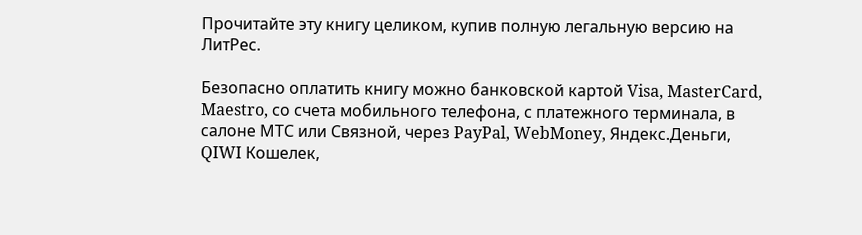Прочитайте эту книгу целиком, купив полную легальную версию на ЛитРес.

Безопасно оплатить книгу можно банковской картой Visa, MasterCard, Maestro, со счета мобильного телефона, с платежного терминала, в салоне МТС или Связной, через PayPal, WebMoney, Яндекс.Деньги, QIWI Кошелек,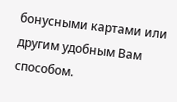бонусными картами или другим удобным Вам способом.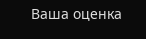Ваша оценка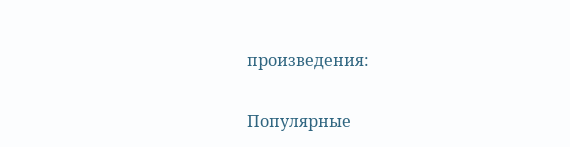произведения:

Популярные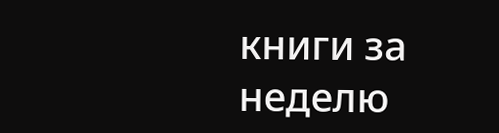книги за неделю